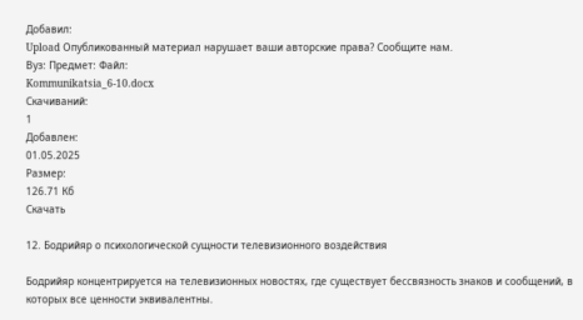Добавил:
Upload Опубликованный материал нарушает ваши авторские права? Сообщите нам.
Вуз: Предмет: Файл:
Kommunikatsia_6-10.docx
Скачиваний:
1
Добавлен:
01.05.2025
Размер:
126.71 Кб
Скачать

12. Бодрийяр о психологической сущности телевизионного воздействия

Бодрийяр концентрируется на телевизионных новостях, где существует бессвязность знаков и сообщений, в которых все ценности эквивалентны.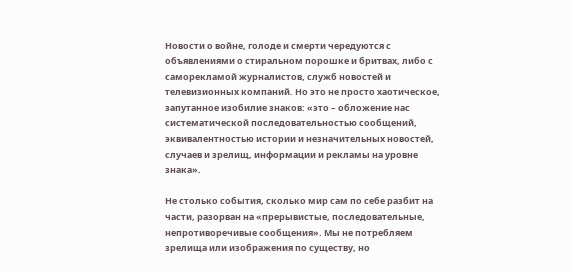Новости о войне, голоде и смерти чередуются с объявлениями о стиральном порошке и бритвах, либо с саморекламой журналистов, служб новостей и телевизионных компаний. Но это не просто хаотическое, запутанное изобилие знаков: «это – обложение нас систематической последовательностью сообщений, эквивалентностью истории и незначительных новостей, случаев и зрелищ, информации и рекламы на уровне знака».

Не столько события, сколько мир сам по себе разбит на части, разорван на «прерывистые, последовательные, непротиворечивые сообщения». Мы не потребляем зрелища или изображения по существу, но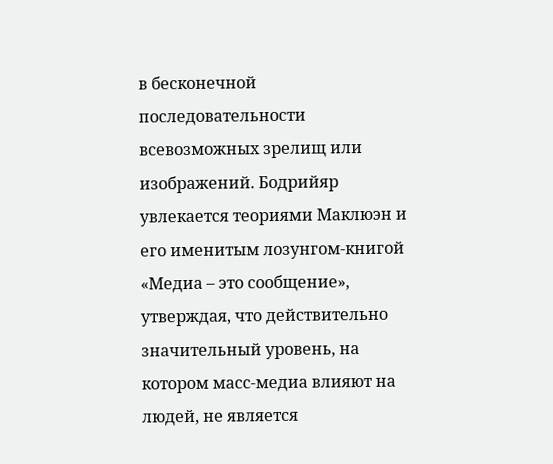в бесконечной последовательности всевозможных зрелищ или изображений. Бодрийяр увлекается теориями Маклюэн и его именитым лозунгом-книгой «Медиа – это сообщение», утверждая, что действительно значительный уровень, на котором масс-медиа влияют на людей, не является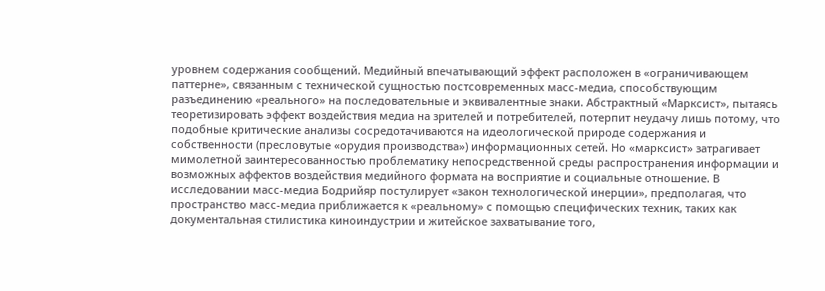уровнем содержания сообщений. Медийный впечатывающий эффект расположен в «ограничивающем паттерне», связанным с технической сущностью постсовременных масс-медиа, способствующим разъединению «реального» на последовательные и эквивалентные знаки. Абстрактный «Марксист», пытаясь теоретизировать эффект воздействия медиа на зрителей и потребителей, потерпит неудачу лишь потому, что подобные критические анализы сосредотачиваются на идеологической природе содержания и собственности (пресловутые «орудия производства») информационных сетей. Но «марксист» затрагивает мимолетной заинтересованностью проблематику непосредственной среды распространения информации и возможных аффектов воздействия медийного формата на восприятие и социальные отношение. В исследовании масс-медиа Бодрийяр постулирует «закон технологической инерции», предполагая, что пространство масс-медиа приближается к «реальному» с помощью специфических техник, таких как документальная стилистика киноиндустрии и житейское захватывание того,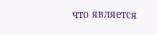что является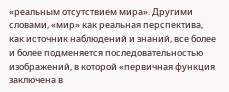«реальным отсутствием мира». Другими словами, «мир» как реальная перспектива, как источник наблюдений и знаний, все более и более подменяется последовательностью изображений, в которой «первичная функция заключена в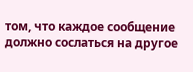том, что каждое сообщение должно сослаться на другое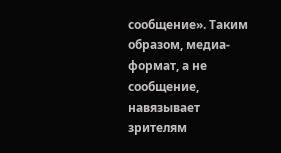сообщение». Таким образом, медиа-формат, а не сообщение, навязывает зрителям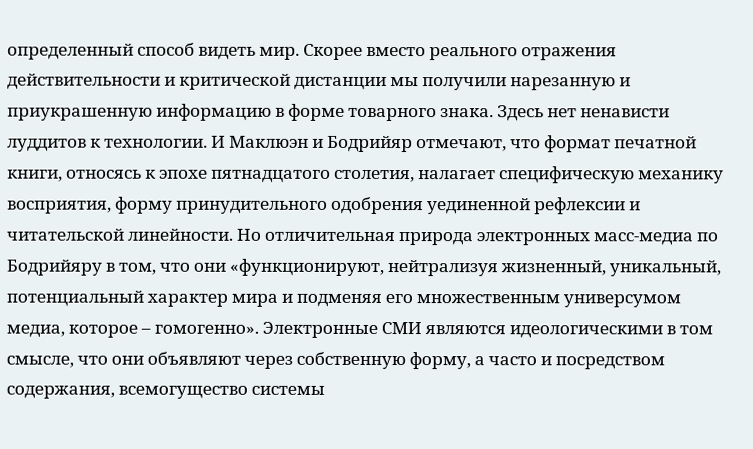определенный способ видеть мир. Скорее вместо реального отражения действительности и критической дистанции мы получили нарезанную и приукрашенную информацию в форме товарного знака. Здесь нет ненависти луддитов к технологии. И Маклюэн и Бодрийяр отмечают, что формат печатной книги, относясь к эпохе пятнадцатого столетия, налагает специфическую механику восприятия, форму принудительного одобрения уединенной рефлексии и читательской линейности. Но отличительная природа электронных масс-медиа по Бодрийяру в том, что они «функционируют, нейтрализуя жизненный, уникальный, потенциальный характер мира и подменяя его множественным универсумом медиа, которое – гомогенно». Электронные СМИ являются идеологическими в том смысле, что они объявляют через собственную форму, а часто и посредством содержания, всемогущество системы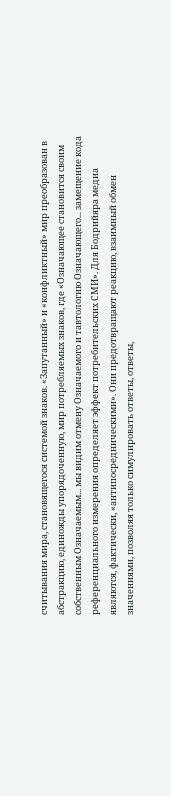считывания мира, становящегося системой знаков. «Запутанный» и «конфликтный» мир преобразован в абстракцию, единожды упорядоченную, мир потребляемых знаков, где «Означающее становится своим собственным Означаемым... мы видим отмену Означаемого и тавтологию Означающего... замещение кода референциального измерения определяет эффект потребительских СМИ». Для Бодрийяра медиа являются, фактически, «антипосредническими». Они предотвращают реакцию, взаимный обмен значениями, позволяя только симулировать ответы, ответы,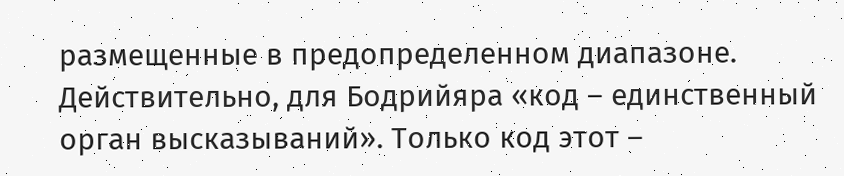размещенные в предопределенном диапазоне. Действительно, для Бодрийяра «код – единственный орган высказываний». Только код этот –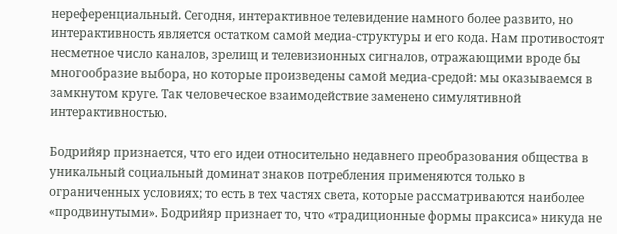нереференциальный. Сегодня, интерактивное телевидение намного более развито, но интерактивность является остатком самой медиа-структуры и его кода. Нам противостоят несметное число каналов, зрелищ и телевизионных сигналов, отражающими вроде бы многообразие выбора, но которые произведены самой медиа-средой: мы оказываемся в замкнутом круге. Так человеческое взаимодействие заменено симулятивной интерактивностью.

Бодрийяр признается, что его идеи относительно недавнего преобразования общества в уникальный социальный доминат знаков потребления применяются только в ограниченных условиях; то есть в тех частях света, которые рассматриваются наиболее «продвинутыми». Бодрийяр признает то, что «традиционные формы праксиса» никуда не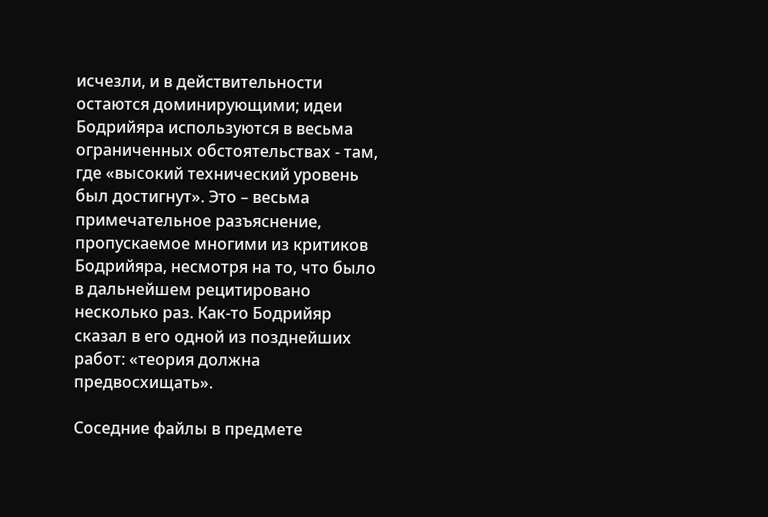исчезли, и в действительности остаются доминирующими; идеи Бодрийяра используются в весьма ограниченных обстоятельствах - там, где «высокий технический уровень был достигнут». Это – весьма примечательное разъяснение, пропускаемое многими из критиков Бодрийяра, несмотря на то, что было в дальнейшем рецитировано несколько раз. Как-то Бодрийяр сказал в его одной из позднейших работ: «теория должна предвосхищать».

Соседние файлы в предмете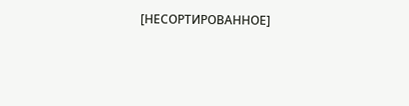[НЕСОРТИРОВАННОЕ]